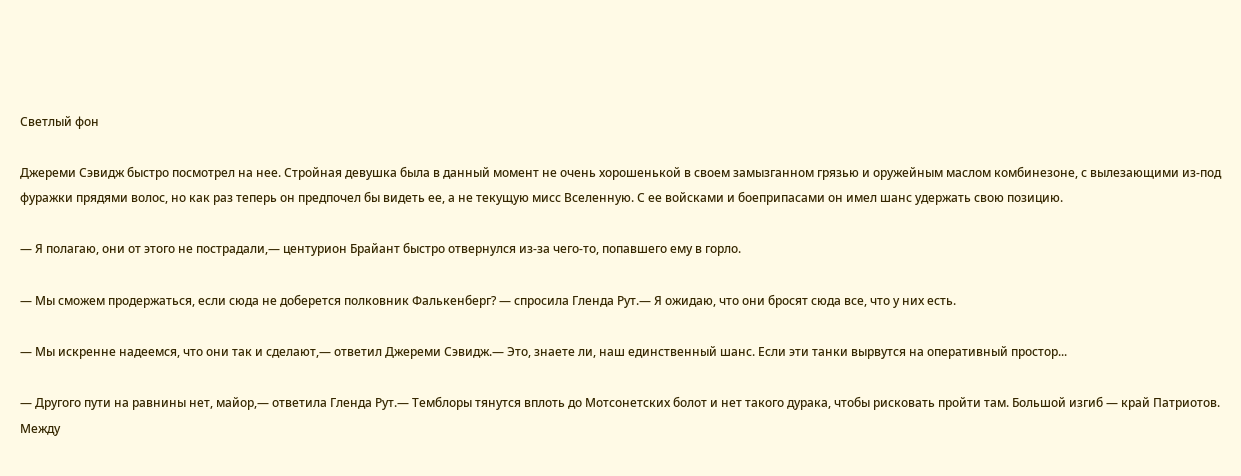Светлый фон

Джереми Сэвидж быстро посмотрел на нее. Стройная девушка была в данный момент не очень хорошенькой в своем замызганном грязью и оружейным маслом комбинезоне, с вылезающими из-под фуражки прядями волос, но как раз теперь он предпочел бы видеть ее, а не текущую мисс Вселенную. С ее войсками и боеприпасами он имел шанс удержать свою позицию.

— Я полагаю, они от этого не пострадали,— центурион Брайант быстро отвернулся из-за чего-то, попавшего ему в горло.

— Мы сможем продержаться, если сюда не доберется полковник Фалькенберг? — спросила Гленда Рут.— Я ожидаю, что они бросят сюда все, что у них есть.

— Мы искренне надеемся, что они так и сделают,— ответил Джереми Сэвидж.— Это, знаете ли, наш единственный шанс. Если эти танки вырвутся на оперативный простор...

— Другого пути на равнины нет, майор,— ответила Гленда Рут.— Темблоры тянутся вплоть до Мотсонетских болот и нет такого дурака, чтобы рисковать пройти там. Большой изгиб — край Патриотов. Между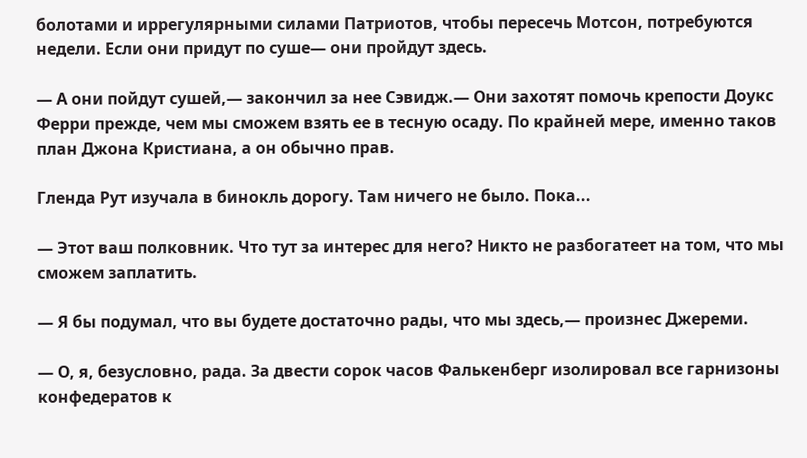болотами и иррегулярными силами Патриотов, чтобы пересечь Мотсон, потребуются недели. Если они придут по суше— они пройдут здесь.

— А они пойдут сушей,— закончил за нее Сэвидж.— Они захотят помочь крепости Доукс Ферри прежде, чем мы сможем взять ее в тесную осаду. По крайней мере, именно таков план Джона Кристиана, а он обычно прав.

Гленда Рут изучала в бинокль дорогу. Там ничего не было. Пока...

— Этот ваш полковник. Что тут за интерес для него? Никто не разбогатеет на том, что мы сможем заплатить.

— Я бы подумал, что вы будете достаточно рады, что мы здесь,— произнес Джереми.

— О, я, безусловно, рада. За двести сорок часов Фалькенберг изолировал все гарнизоны конфедератов к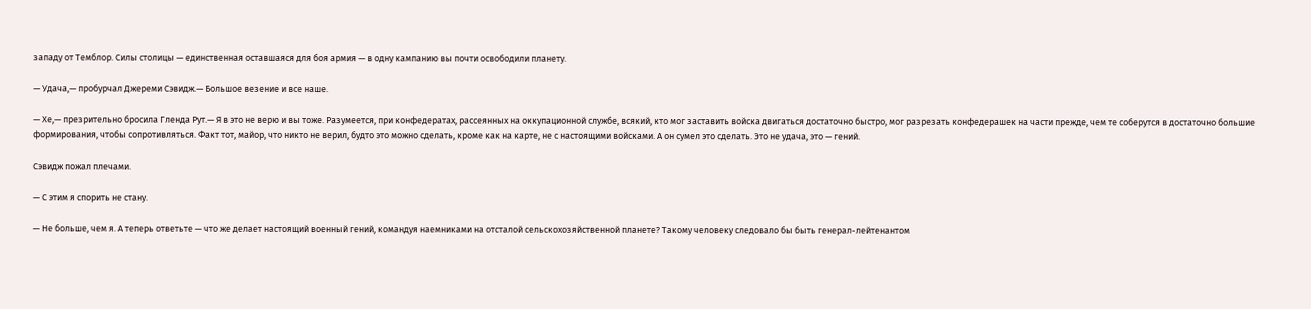западу от Темблор. Силы столицы — единственная оставшаяся для боя армия — в одну кампанию вы почти освободили планету.

— Удача,— пробурчал Джереми Сэвидж.— Большое везение и все наше.

— Хе,— презрительно бросила Гленда Рут.— Я в это не верю и вы тоже. Разумеется, при конфедератах, рассеянных на оккупационной службе, всякий, кто мог заставить войска двигаться достаточно быстро, мог разрезать конфедерашек на части прежде, чем те соберутся в достаточно большие формирования, чтобы сопротивляться. Факт тот, майор, что никто не верил, будто это можно сделать, кроме как на карте, не с настоящими войсками. А он сумел это сделать. Это не удача, это — гений.

Сэвидж пожал плечами.

— С этим я спорить не стану.

— Не больше, чем я. А теперь ответьте — что же делает настоящий военный гений, командуя наемниками на отсталой сельскохозяйственной планете? Такому человеку следовало бы быть генерал-лейтенантом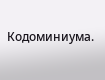Кодоминиума.